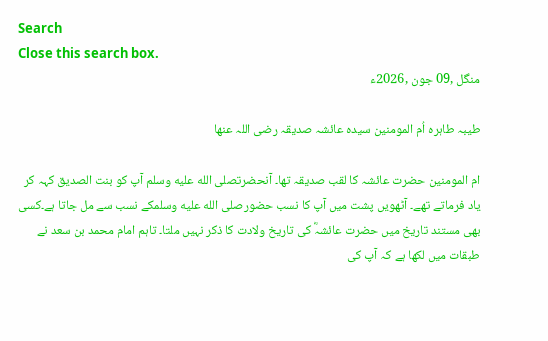Search
Close this search box.
منگل ,09 جون ,2026ء

طیبہ طاہرہ اُم المومنین سیدہ عائشہ صدیقہ رضی اللہ عنھا

ام المومنین حضرت عائشہ کا لقب صدیقہ تھا۔ آنحضرتصلى الله عليه وسلم آپ کو بنت الصدیق کہہ کر یاد فرماتے تھے۔ آٹھویں پشت میں آپ کا نسب حضورصلى الله عليه وسلمکے نسب سے مل جاتا ہے۔کسی بھی مستند تاریخ میں حضرت عائشہؓ کی تاریخ ولادت کا ذکر نہیں ملتا۔ تاہم امام محمد بن سعد نے طبقات میں لکھا ہے کہ آپ کی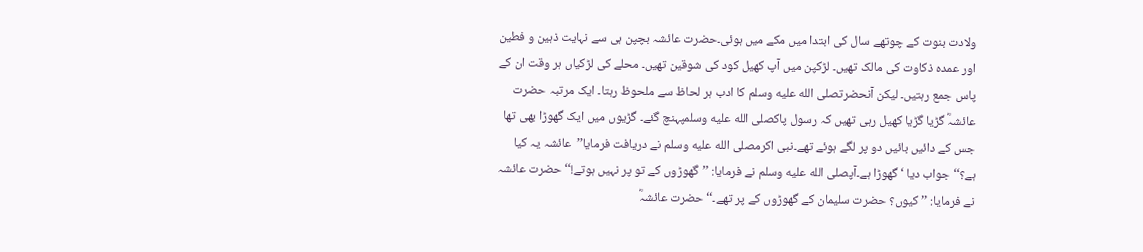ولادت بنوت کے چوتھے سال کی ابتدا میں مکے میں ہوئی۔حضرت عائشہ بچپن ہی سے نہایت ذہین و فطین اور عمدہ ذکاوت کی مالک تھیں۔ لڑکپن میں آپ کھیل کود کی شوقین تھیں۔ محلے کی لڑکیاں ہر وقت ان کے پاس جمع رہتیں۔ لیکن آنحضرتصلى الله عليه وسلم کا ادب ہر لحاظ سے ملحوظ رہتا۔ ایک مرتبہ حضرت عائشہؓ گڑیا گڑیا کھیل رہی تھیں کہ رسول پاکصلى الله عليه وسلمپہنچ گئے۔ گڑیوں میں ایک گھوڑا بھی تھا جس کے دائیں بائیں دو پر لگے ہوئے تھے۔نبی اکرمصلى الله عليه وسلم نے دریافت فرمایا’’عائشہ یہ کیا ہے؟‘‘جواب دیا ‘ گھوڑا ہے۔آپصلى الله عليه وسلم نے فرمایا: ’’گھوڑوں کے تو پر نہیں ہوتے!‘‘ حضرت عائشہ نے فرمایا: ’’کیوں؟ حضرت سلیمان کے گھوڑوں کے پر تھے۔‘‘ حضرت عائشہؓ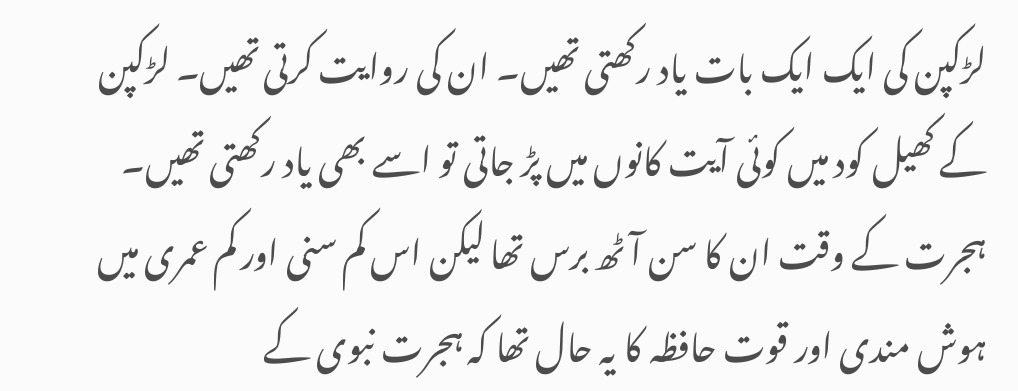لڑکپن کی ایک ایک بات یاد رکھتی تھیں۔ ان کی روایت کرتی تھیں۔ لڑکپن کے کھیل کود میں کوئی آیت کانوں میں پڑ جاتی تو اسے بھی یاد رکھتی تھیں۔ ہجرت کے وقت ان کا سن آٹھ برس تھا لیکن اس کم سنی اور کم عمری میں ہوش مندی اور قوت حافظہ کا یہ حال تھا کہ ہجرت نبوی کے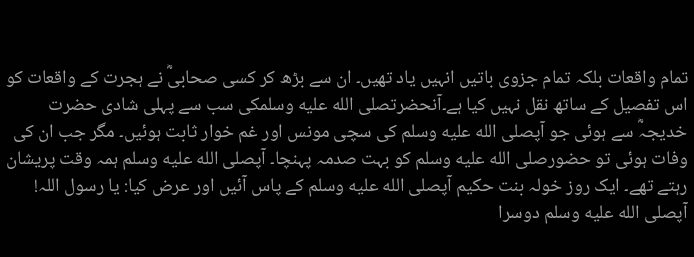تمام واقعات بلکہ تمام جزوی باتیں انہیں یاد تھیں۔ ان سے بڑھ کر کسی صحابیؓ نے ہجرت کے واقعات کو اس تفصیل کے ساتھ نقل نہیں کیا ہے۔آنحضرتصلى الله عليه وسلمکی سب سے پہلی شادی حضرت خدیجہؓ سے ہوئی جو آپصلى الله عليه وسلم کی سچی مونس اور غم خوار ثابت ہوئیں۔ مگر جب ان کی وفات ہوئی تو حضورصلى الله عليه وسلم کو بہت صدمہ پہنچا۔ آپصلى الله عليه وسلم ہمہ وقت پریشان رہتے تھے۔ ایک روز خولہ بنت حکیم آپصلى الله عليه وسلم کے پاس آئیں اور عرض کیا: یا رسول اللہ! آپصلى الله عليه وسلم دوسرا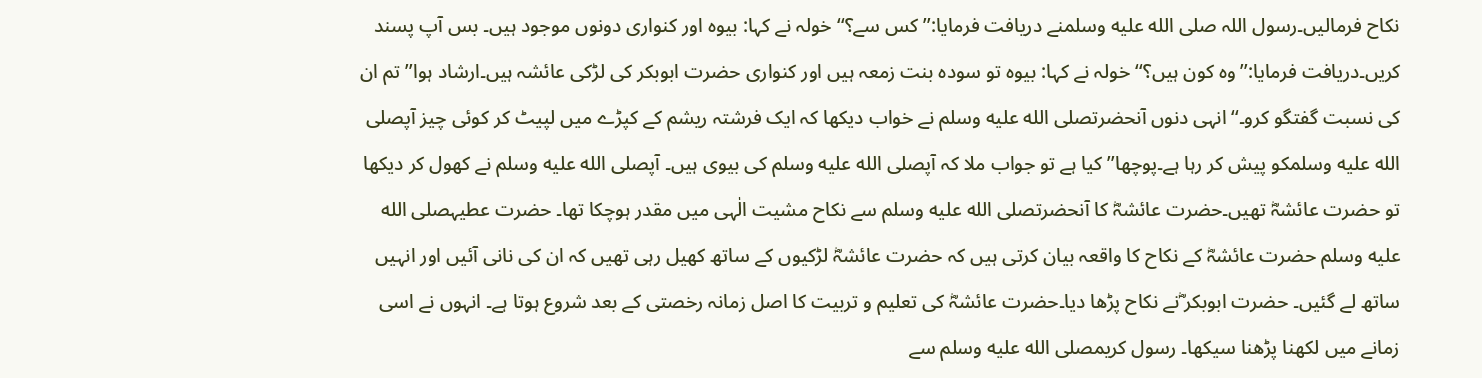نکاح فرمالیں۔رسول اللہ صلى الله عليه وسلمنے دریافت فرمایا:’’کس سے؟‘‘خولہ نے کہا: بیوہ اور کنواری دونوں موجود ہیں۔ بس آپ پسند کریں۔دریافت فرمایا:’’وہ کون ہیں؟‘‘ خولہ نے کہا: بیوہ تو سودہ بنت زمعہ ہیں اور کنواری حضرت ابوبکر کی لڑکی عائشہ ہیں۔ارشاد ہوا’’تم ان کی نسبت گفتگو کرو۔‘‘انہی دنوں آنحضرتصلى الله عليه وسلم نے خواب دیکھا کہ ایک فرشتہ ریشم کے کپڑے میں لپیٹ کر کوئی چیز آپصلى الله عليه وسلمکو پیش کر رہا ہے۔پوچھا’’ کیا ہے تو جواب ملا کہ آپصلى الله عليه وسلم کی بیوی ہیں۔ آپصلى الله عليه وسلم نے کھول کر دیکھا تو حضرت عائشہؓ تھیں۔حضرت عائشہؓ کا آنحضرتصلى الله عليه وسلم سے نکاح مشیت الٰہی میں مقدر ہوچکا تھا۔ حضرت عطیہصلى الله عليه وسلم حضرت عائشہؓ کے نکاح کا واقعہ بیان کرتی ہیں کہ حضرت عائشہؓ لڑکیوں کے ساتھ کھیل رہی تھیں کہ ان کی نانی آئیں اور انہیں ساتھ لے گئیں۔ حضرت ابوبکر ؓنے نکاح پڑھا دیا۔حضرت عائشہؓ کی تعلیم و تربیت کا اصل زمانہ رخصتی کے بعد شروع ہوتا ہے۔ انہوں نے اسی زمانے میں لکھنا پڑھنا سیکھا۔ رسول کریمصلى الله عليه وسلم سے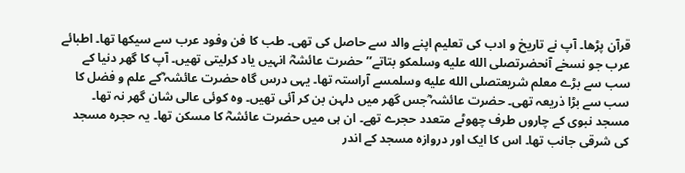قرآن پڑھا۔ آپ نے تاریخ و ادب کی تعلیم اپنے والد سے حاصل کی تھی۔ طب کا فن وفود عرب سے سیکھا تھا۔ اطبائے عرب جو نسخے آنحضرتصلى الله عليه وسلمکو بتاتے’’ حضرت عائشہؓ انہیں یاد کرلیتی تھیں۔ آپ کا گھر دنیا کے سب سے بڑے معلم شریعتصلى الله عليه وسلمسے آراستہ تھا۔ یہی درس گاہ حضرت عائشہ ؓکے علم و فضل کا سب سے بڑا ذریعہ تھی۔ حضرت عائشہ ؓجس گھر میں دلہن بن کر آئی تھیں۔ وہ کوئی عالی شان گھر نہ تھا۔ مسجد نبوی کے چاروں طرف چھوٹے متعدد حجرے تھے۔ ان ہی میں حضرت عائشہؓ کا مسکن تھا۔ یہ حجرہ مسجد کی شرقی جانب تھا۔ اس کا ایک اور دروازہ مسجد کے اندر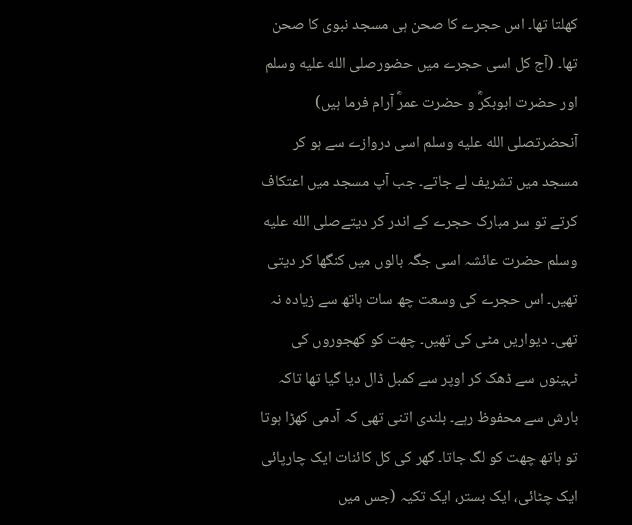کھلتا تھا۔ اس حجرے کا صحن ہی مسجد نبوی کا صحن تھا۔ (آج کل اسی حجرے میں حضورصلى الله عليه وسلم اور حضرت ابوبکرؓ و حضرت عمرؓ آرام فرما ہیں) آنحضرتصلى الله عليه وسلم اسی دروازے سے ہو کر مسجد میں تشریف لے جاتے۔ جب آپ مسجد میں اعتکاف کرتے تو سر مبارک حجرے کے اندر کر دیتےصلى الله عليه وسلم حضرت عائشہ اسی جگہ بالوں میں کنگھا کر دیتی تھیں۔ اس حجرے کی وسعت چھ سات ہاتھ سے زیادہ نہ تھی۔ دیواریں مٹی کی تھیں۔ چھت کو کھجوروں کی ٹہینوں سے ڈھک کر اوپر سے کمبل ڈال دیا گیا تھا تاکہ بارش سے محفوظ رہے۔ بلندی اتنی تھی کہ آدمی کھڑا ہوتا تو ہاتھ چھت کو لگ جاتا۔ گھر کی کل کائنات ایک چارپائی ایک چٹائی، ایک بستر، ایک تکیہ (جس میں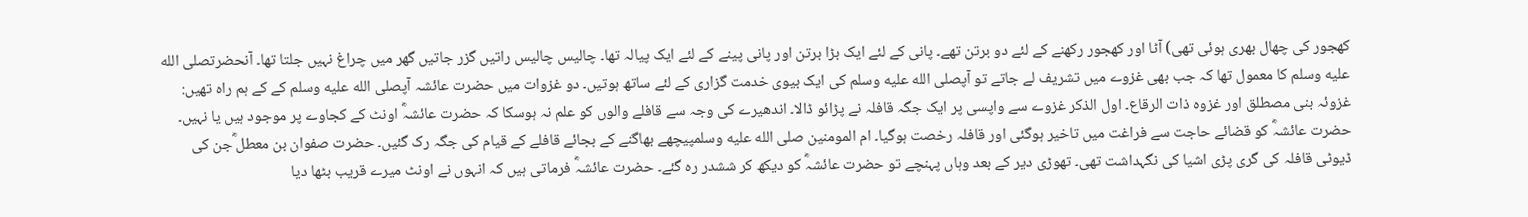کھجور کی چھال بھری ہوئی تھی) آٹا اور کھجور رکھنے کے لئے دو برتن تھے۔ پانی کے لئے ایک بڑا برتن اور پانی پینے کے لئے ایک پیالہ تھا۔ چالیس چالیس راتیں گزر جاتیں گھر میں چراغ نہیں جلتا تھا۔ آنحضرتصلى الله عليه وسلم کا معمول تھا کہ جب بھی غزوے میں تشریف لے جاتے تو آپصلى الله عليه وسلم کی ایک بیوی خدمت گزاری کے لئے ساتھ ہوتیں۔ دو غزوات میں حضرت عائشہ آپصلى الله عليه وسلم کے کے ہم راہ تھیں: غزوئہ بنی مصطلق اور غزوہ ذات الرقاع۔ اول الذکر غزوے سے واپسی پر ایک جگہ قافلہ نے پڑائو ڈالا۔ اندھیرے کی وجہ سے قافلے والوں کو علم نہ ہوسکا کہ حضرت عائشہؓ اونٹ کے کجاوے پر موجود ہیں یا نہیں۔ حضرت عائشہؓ کو قضائے حاجت سے فراغت میں تاخیر ہوگئی اور قافلہ رخصت ہوگیا۔ ام المومنین صلى الله عليه وسلمپیچھے بھاگنے کے بجائے قافلے کے قیام کی جگہ رک گئیں۔ حضرت صفوان بن معطل ؓجن کی ڈیوٹی قافلہ کی گری پڑی اشیا کی نگہداشت تھی۔ تھوڑی دیر کے بعد وہاں پہنچے تو حضرت عائشہؓ کو دیکھ کر ششدر رہ گئے۔ حضرت عائشہؓ فرماتی ہیں کہ انہوں نے اونٹ میرے قریب بٹھا دیا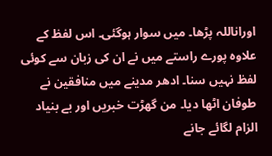اوراناللہ پڑھا۔ میں سوار ہوگئی۔ اس لفظ کے علاوہ پورے راستے میں نے ان کی زبان سے کوئی لفظ نہیں سنا۔ ادھر مدینے میں منافقین نے طوفان اٹھا دیا۔ من گھڑت خبریں اور بے بنیاد الزام لگائے جانے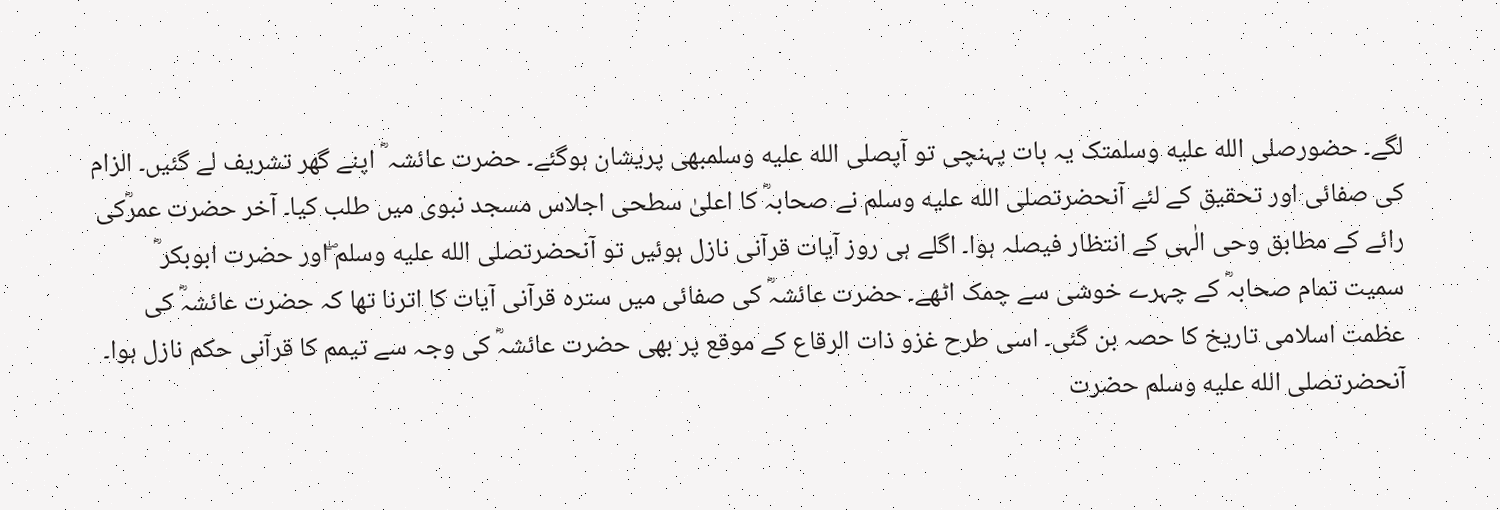لگے۔ حضورصلى الله عليه وسلمتک یہ بات پہنچی تو آپصلى الله عليه وسلمبھی پریشان ہوگئے۔ حضرت عائشہ ؓ اپنے گھر تشریف لے گئیں۔ الزام کی صفائی اور تحقیق کے لئے آنحضرتصلى الله عليه وسلم نے صحابہؓ کا اعلیٰ سطحی اجلاس مسجد نبوی میں طلب کیا۔ آخر حضرت عمرؓکی رائے کے مطابق وحی الٰہی کے انتظار فیصلہ ہوا۔ اگلے ہی روز آیات قرآنی نازل ہوئیں تو آنحضرتصلى الله عليه وسلم ۖاور حضرت ابوبکر ؓ سمیت تمام صحابہؓ کے چہرے خوشی سے چمک اٹھے۔ حضرت عائشہؓ کی صفائی میں سترہ قرآنی آیات کا اترنا تھا کہ حضرت عائشہؓ کی عظمت اسلامی تاریخ کا حصہ بن گئی۔ اسی طرح غزو ذات الرقاع کے موقع پر بھی حضرت عائشہؓ کی وجہ سے تیمم کا قرآنی حکم نازل ہوا۔ آنحضرتصلى الله عليه وسلم حضرت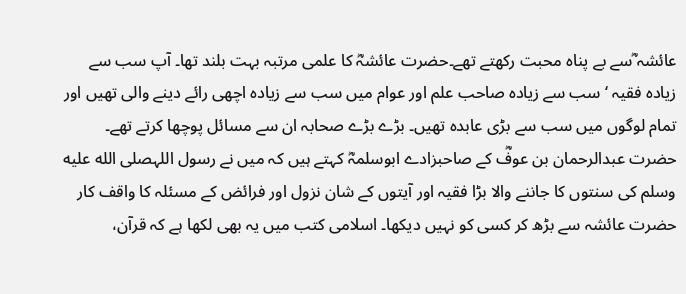عائشہ ؓسے بے پناہ محبت رکھتے تھے۔حضرت عائشہؓ کا علمی مرتبہ بہت بلند تھا۔ آپ سب سے زیادہ فقیہ ‘ سب سے زیادہ صاحب علم اور عوام میں سب سے زیادہ اچھی رائے دینے والی تھیں اور تمام لوگوں میں سب سے بڑی عابدہ تھیں۔ بڑے بڑے صحابہ ان سے مسائل پوچھا کرتے تھے۔ حضرت عبدالرحمان بن عوفؓ کے صاحبزادے ابوسلمہؓ کہتے ہیں کہ میں نے رسول اللہصلى الله عليه وسلم کی سنتوں کا جاننے والا بڑا فقیہ اور آیتوں کے شان نزول اور فرائض کے مسئلہ کا واقف کار حضرت عائشہ سے بڑھ کر کسی کو نہیں دیکھا۔ اسلامی کتب میں یہ بھی لکھا ہے کہ قرآن،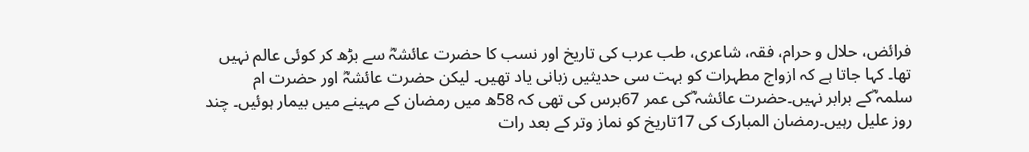فرائض، حلال و حرام، فقہ، شاعری، طب عرب کی تاریخ اور نسب کا حضرت عائشہؓ سے بڑھ کر کوئی عالم نہیں تھا۔ کہا جاتا ہے کہ ازواج مطہرات کو بہت سی حدیثیں زبانی یاد تھیں۔ لیکن حضرت عائشہؓ اور حضرت ام سلمہ ؓکے برابر نہیں۔حضرت عائشہ ؓکی عمر 67برس کی تھی کہ 58ھ میں رمضان کے مہینے میں بیمار ہوئیں۔ چند روز علیل رہیں۔رمضان المبارک کی 17تاریخ کو نماز وتر کے بعد رات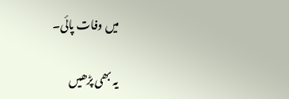میں وفات پائی۔

یہ بھی پڑھیں